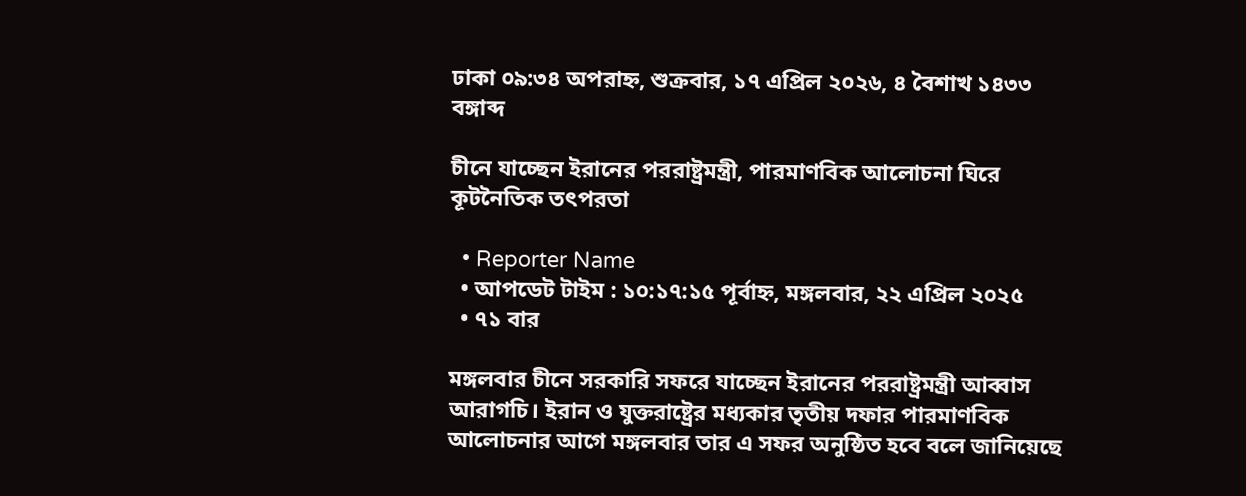ঢাকা ০৯:৩৪ অপরাহ্ন, শুক্রবার, ১৭ এপ্রিল ২০২৬, ৪ বৈশাখ ১৪৩৩ বঙ্গাব্দ

চীনে যাচ্ছেন ইরানের পররাষ্ট্রমন্ত্রী, পারমাণবিক আলোচনা ঘিরে কূটনৈতিক তৎপরতা

  • Reporter Name
  • আপডেট টাইম : ১০:১৭:১৫ পূর্বাহ্ন, মঙ্গলবার, ২২ এপ্রিল ২০২৫
  • ৭১ বার

মঙ্গলবার চীনে সরকারি সফরে যাচ্ছেন ইরানের পররাষ্ট্রমন্ত্রী আব্বাস আরাগচি। ইরান ও যুক্তরাষ্ট্রের মধ্যকার তৃতীয় দফার পারমাণবিক আলোচনার আগে মঙ্গলবার তার এ সফর অনুষ্ঠিত হবে বলে জানিয়েছে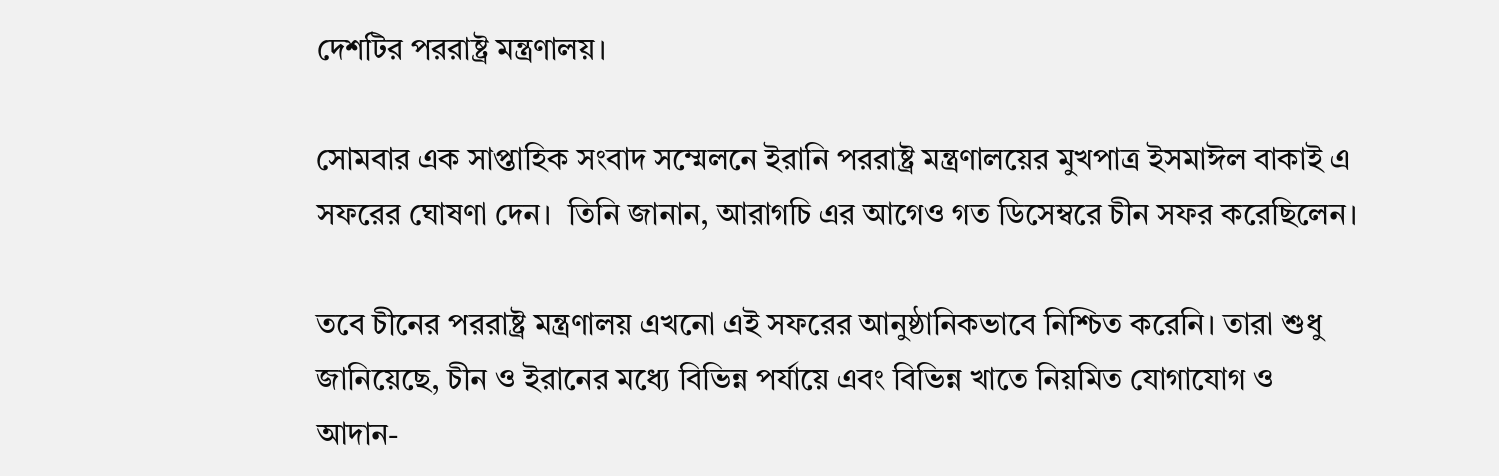দেশটির পররাষ্ট্র মন্ত্রণালয়।

সোমবার এক সাপ্তাহিক সংবাদ সম্মেলনে ইরানি পররাষ্ট্র মন্ত্রণালয়ের মুখপাত্র ইসমাঈল বাকাই এ সফরের ঘোষণা দেন।  তিনি জানান, আরাগচি এর আগেও গত ডিসেম্বরে চীন সফর করেছিলেন।

তবে চীনের পররাষ্ট্র মন্ত্রণালয় এখনো এই সফরের আনুষ্ঠানিকভাবে নিশ্চিত করেনি। তারা শুধু জানিয়েছে, চীন ও ইরানের মধ্যে বিভিন্ন পর্যায়ে এবং বিভিন্ন খাতে নিয়মিত যোগাযোগ ও আদান-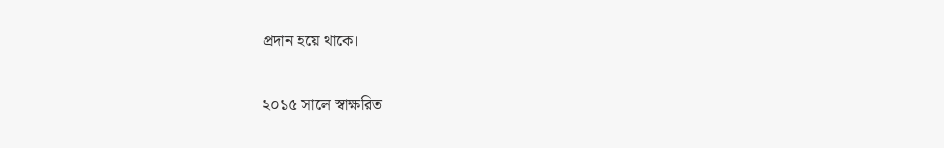প্রদান হয়ে থাকে।

২০১৫ সালে স্বাক্ষরিত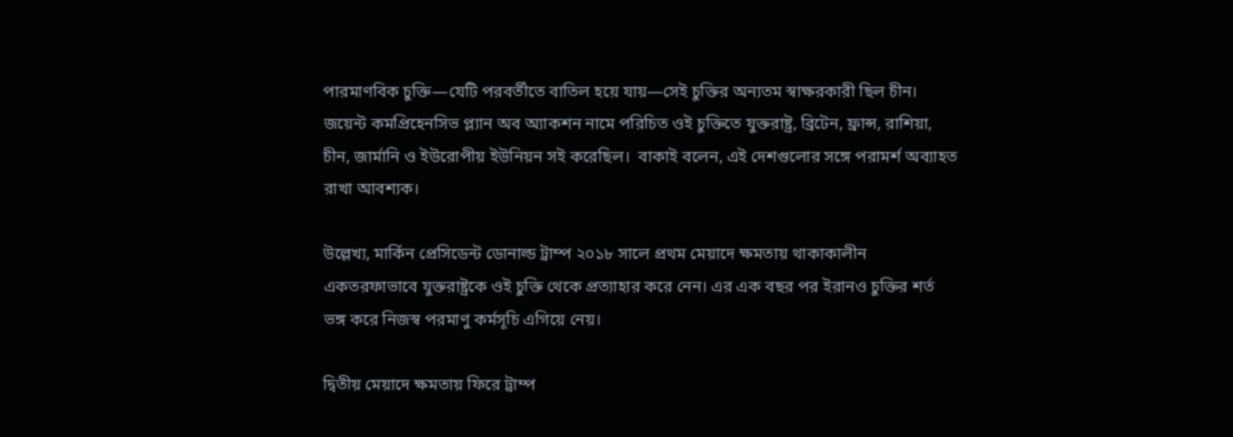পারমাণবিক চুক্তি—যেটি পরবর্তীতে বাতিল হয়ে যায়—সেই চুক্তির অন্যতম স্বাক্ষরকারী ছিল চীন।  জয়েন্ট কমপ্রিহেনসিভ প্ল্যান অব অ্যাকশন নামে পরিচিত ওই চুক্তিতে যুক্তরাষ্ট্র, ব্রিটেন, ফ্রান্স, রাশিয়া, চীন, জার্মানি ও ইউরোপীয় ইউনিয়ন সই করেছিল।  বাকাই বলেন, এই দেশগুলোর সঙ্গে পরামর্শ অব্যাহত রাখা আবশ্যক।

উল্লেখ্য, মার্কিন প্রেসিডেন্ট ডোনাল্ড ট্রাম্প ২০১৮ সালে প্রথম মেয়াদে ক্ষমতায় থাকাকালীন একতরফাভাবে যুক্তরাষ্ট্রকে ওই চুক্তি থেকে প্রত্যাহার করে নেন। এর এক বছর পর ইরানও চুক্তির শর্ত ভঙ্গ করে নিজস্ব পরমাণু কর্মসূচি এগিয়ে নেয়।

দ্বিতীয় মেয়াদে ক্ষমতায় ফিরে ট্রাম্প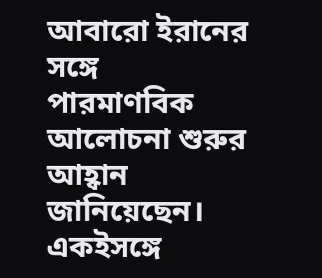আবারো ইরানের সঙ্গে পারমাণবিক আলোচনা শুরুর আহ্বান জানিয়েছেন। একইসঙ্গে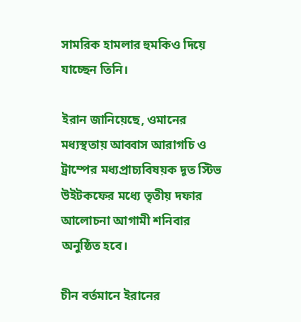সামরিক হামলার হুমকিও দিয়ে যাচ্ছেন তিনি।

ইরান জানিয়েছে, ওমানের মধ্যস্থতায় আব্বাস আরাগচি ও ট্রাম্পের মধ্যপ্রাচ্যবিষয়ক দূত স্টিভ উইটকফের মধ্যে তৃতীয় দফার আলোচনা আগামী শনিবার অনুষ্ঠিত হবে।

চীন বর্তমানে ইরানের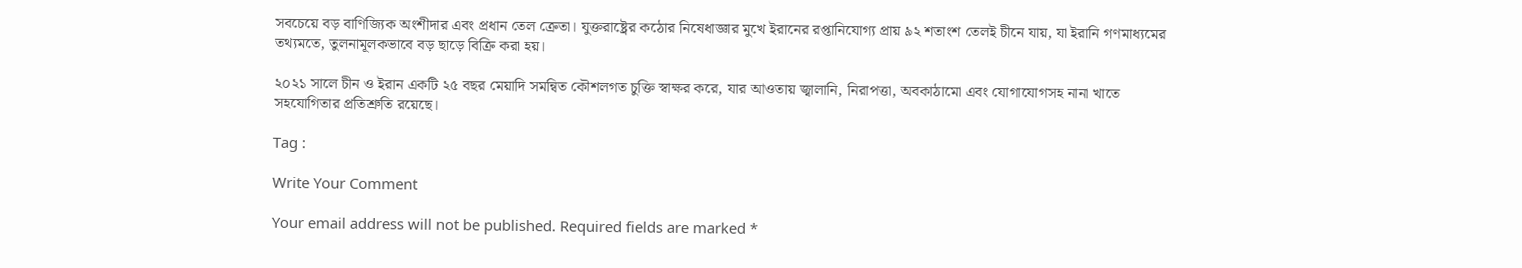সবচেয়ে বড় বাণিজ্যিক অংশীদার এবং প্রধান তেল ক্রেতা। যুক্তরাষ্ট্রের কঠোর নিষেধাজ্ঞার মুখে ইরানের রপ্তানিযোগ্য প্রায় ৯২ শতাংশ তেলই চীনে যায়, যা ইরানি গণমাধ্যমের তথ্যমতে, তুলনামূলকভাবে বড় ছাড়ে বিক্রি করা হয়।

২০২১ সালে চীন ও ইরান একটি ২৫ বছর মেয়াদি সমন্বিত কৌশলগত চুক্তি স্বাক্ষর করে, যার আওতায় জ্বালানি, নিরাপত্তা, অবকাঠামো এবং যোগাযোগসহ নানা খাতে সহযোগিতার প্রতিশ্রুতি রয়েছে।

Tag :

Write Your Comment

Your email address will not be published. Required fields are marked *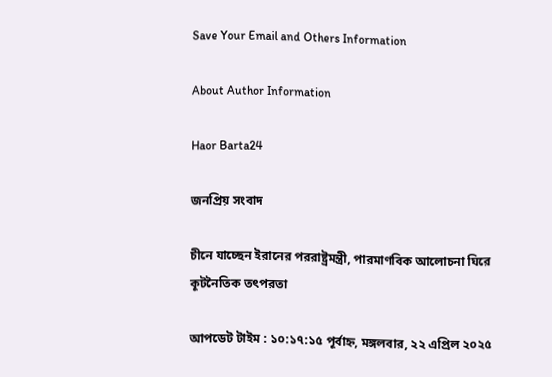Save Your Email and Others Information

About Author Information

Haor Barta24

জনপ্রিয় সংবাদ

চীনে যাচ্ছেন ইরানের পররাষ্ট্রমন্ত্রী, পারমাণবিক আলোচনা ঘিরে কূটনৈতিক তৎপরতা

আপডেট টাইম : ১০:১৭:১৫ পূর্বাহ্ন, মঙ্গলবার, ২২ এপ্রিল ২০২৫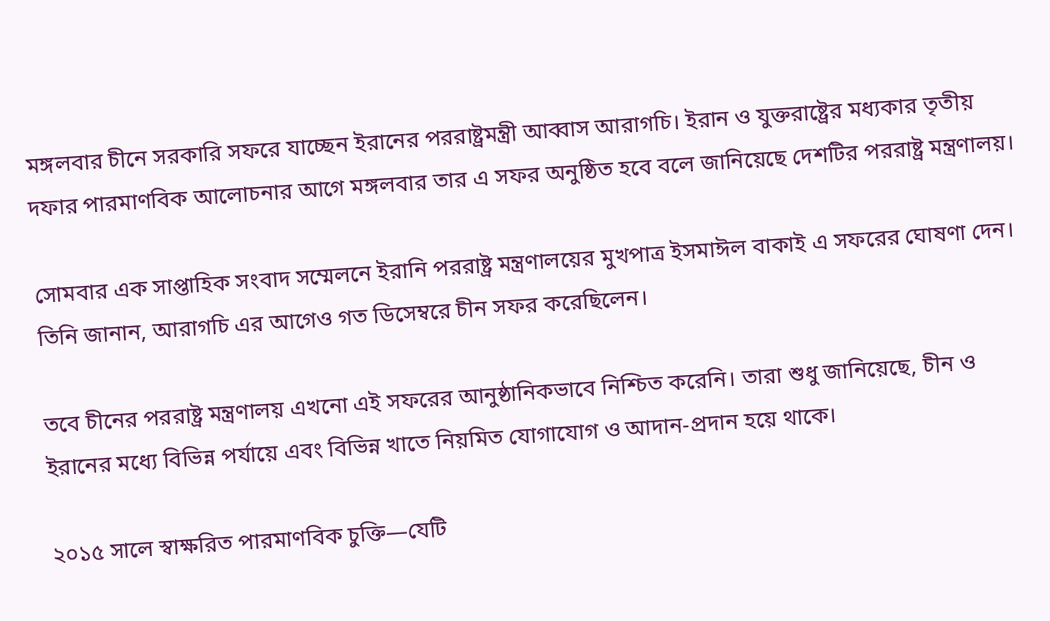মঙ্গলবার চীনে সরকারি সফরে যাচ্ছেন ইরানের পররাষ্ট্রমন্ত্রী আব্বাস আরাগচি। ইরান ও যুক্তরাষ্ট্রের মধ্যকার তৃতীয় দফার পারমাণবিক আলোচনার আগে মঙ্গলবার তার এ সফর অনুষ্ঠিত হবে বলে জানিয়েছে দেশটির পররাষ্ট্র মন্ত্রণালয়।

সোমবার এক সাপ্তাহিক সংবাদ সম্মেলনে ইরানি পররাষ্ট্র মন্ত্রণালয়ের মুখপাত্র ইসমাঈল বাকাই এ সফরের ঘোষণা দেন।  তিনি জানান, আরাগচি এর আগেও গত ডিসেম্বরে চীন সফর করেছিলেন।

তবে চীনের পররাষ্ট্র মন্ত্রণালয় এখনো এই সফরের আনুষ্ঠানিকভাবে নিশ্চিত করেনি। তারা শুধু জানিয়েছে, চীন ও ইরানের মধ্যে বিভিন্ন পর্যায়ে এবং বিভিন্ন খাতে নিয়মিত যোগাযোগ ও আদান-প্রদান হয়ে থাকে।

২০১৫ সালে স্বাক্ষরিত পারমাণবিক চুক্তি—যেটি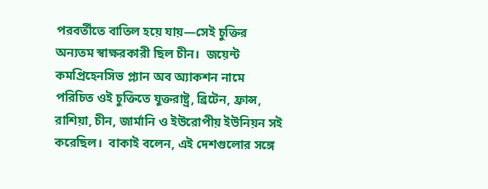পরবর্তীতে বাতিল হয়ে যায়—সেই চুক্তির অন্যতম স্বাক্ষরকারী ছিল চীন।  জয়েন্ট কমপ্রিহেনসিভ প্ল্যান অব অ্যাকশন নামে পরিচিত ওই চুক্তিতে যুক্তরাষ্ট্র, ব্রিটেন, ফ্রান্স, রাশিয়া, চীন, জার্মানি ও ইউরোপীয় ইউনিয়ন সই করেছিল।  বাকাই বলেন, এই দেশগুলোর সঙ্গে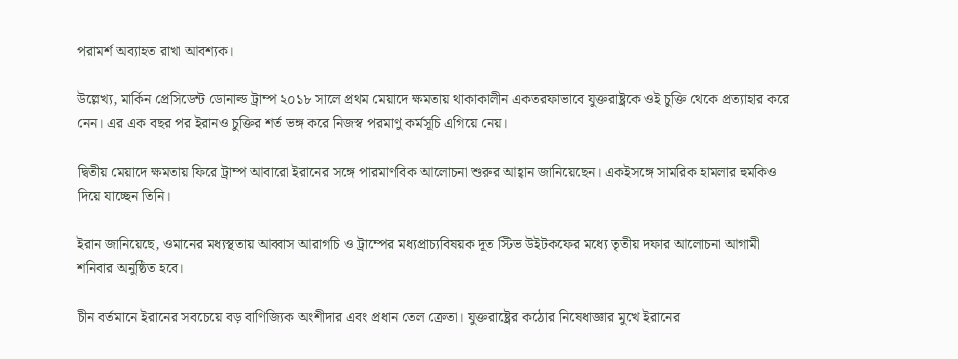পরামর্শ অব্যাহত রাখা আবশ্যক।

উল্লেখ্য, মার্কিন প্রেসিডেন্ট ডোনাল্ড ট্রাম্প ২০১৮ সালে প্রথম মেয়াদে ক্ষমতায় থাকাকালীন একতরফাভাবে যুক্তরাষ্ট্রকে ওই চুক্তি থেকে প্রত্যাহার করে নেন। এর এক বছর পর ইরানও চুক্তির শর্ত ভঙ্গ করে নিজস্ব পরমাণু কর্মসূচি এগিয়ে নেয়।

দ্বিতীয় মেয়াদে ক্ষমতায় ফিরে ট্রাম্প আবারো ইরানের সঙ্গে পারমাণবিক আলোচনা শুরুর আহ্বান জানিয়েছেন। একইসঙ্গে সামরিক হামলার হুমকিও দিয়ে যাচ্ছেন তিনি।

ইরান জানিয়েছে, ওমানের মধ্যস্থতায় আব্বাস আরাগচি ও ট্রাম্পের মধ্যপ্রাচ্যবিষয়ক দূত স্টিভ উইটকফের মধ্যে তৃতীয় দফার আলোচনা আগামী শনিবার অনুষ্ঠিত হবে।

চীন বর্তমানে ইরানের সবচেয়ে বড় বাণিজ্যিক অংশীদার এবং প্রধান তেল ক্রেতা। যুক্তরাষ্ট্রের কঠোর নিষেধাজ্ঞার মুখে ইরানের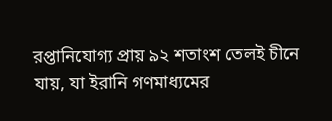রপ্তানিযোগ্য প্রায় ৯২ শতাংশ তেলই চীনে যায়, যা ইরানি গণমাধ্যমের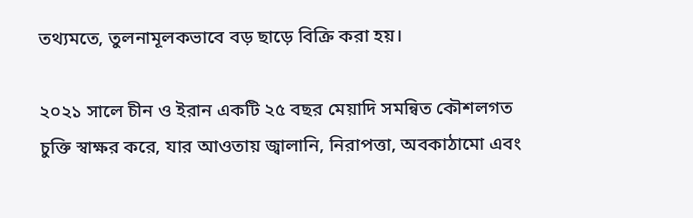তথ্যমতে, তুলনামূলকভাবে বড় ছাড়ে বিক্রি করা হয়।

২০২১ সালে চীন ও ইরান একটি ২৫ বছর মেয়াদি সমন্বিত কৌশলগত চুক্তি স্বাক্ষর করে, যার আওতায় জ্বালানি, নিরাপত্তা, অবকাঠামো এবং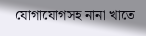যোগাযোগসহ নানা খাতে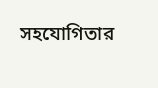সহযোগিতার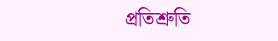প্রতিশ্রুতি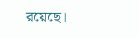রয়েছে।